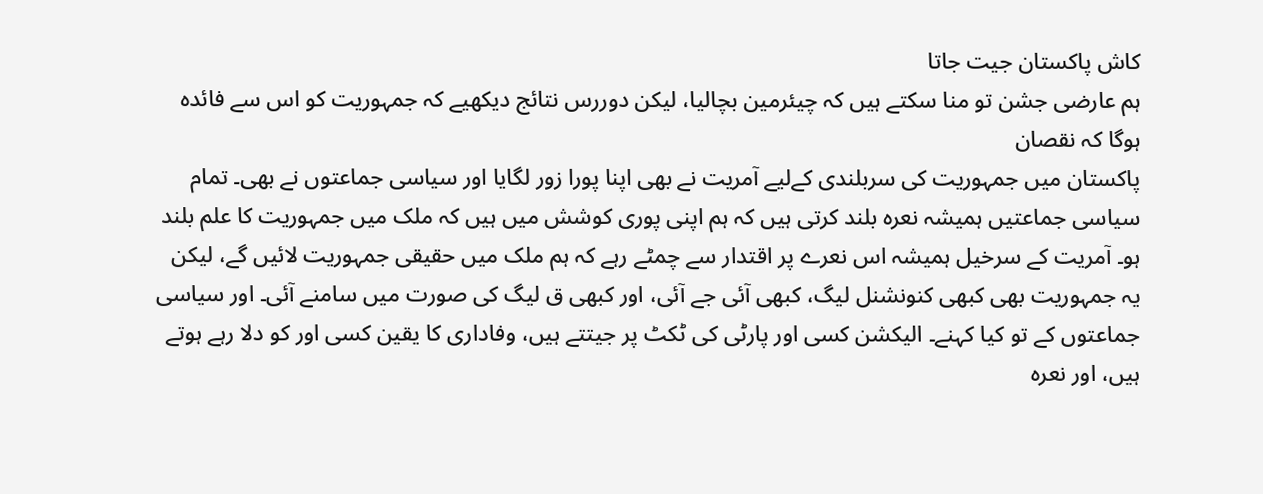کاش پاکستان جیت جاتا
ہم عارضی جشن تو منا سکتے ہیں کہ چیئرمین بچالیا، لیکن دوررس نتائج دیکھیے کہ جمہوریت کو اس سے فائدہ ہوگا کہ نقصان
پاکستان میں جمہوریت کی سربلندی کےلیے آمریت نے بھی اپنا پورا زور لگایا اور سیاسی جماعتوں نے بھی۔ تمام سیاسی جماعتیں ہمیشہ نعرہ بلند کرتی ہیں کہ ہم اپنی پوری کوشش میں ہیں کہ ملک میں جمہوریت کا علم بلند ہو۔ آمریت کے سرخیل ہمیشہ اس نعرے پر اقتدار سے چمٹے رہے کہ ہم ملک میں حقیقی جمہوریت لائیں گے، لیکن یہ جمہوریت بھی کبھی کنونشنل لیگ، کبھی آئی جے آئی، اور کبھی ق لیگ کی صورت میں سامنے آئی۔ اور سیاسی جماعتوں کے تو کیا کہنے۔ الیکشن کسی اور پارٹی کی ٹکٹ پر جیتتے ہیں، وفاداری کا یقین کسی اور کو دلا رہے ہوتے ہیں، اور نعرہ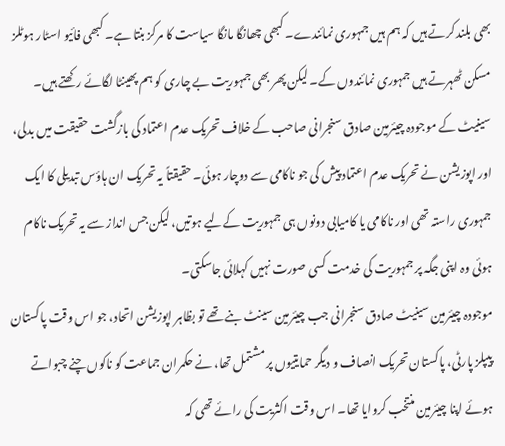بھی بلند کرتے ہیں کہ ہم ہیں جمہوری نمائندے۔ کبھی چھانگا مانگا سیاست کا مرکز بنتا ہے۔ کبھی فائیو اسٹار ہوٹلز مسکن ٹھہرتے ہیں جمہوری نمائندوں کے۔ لیکن پھر بھی جمہوریت بے چاری کو ہم پھینٹا لگائے رکھتے ہیں۔
سینیٹ کے موجودہ چیئرمین صادق سنجرانی صاحب کے خلاف تحریک عدم اعتماد کی بازگشت حقیقت میں بدلی، اور اپوزیشن نے تحریک عدم اعتماد پیش کی جو ناکامی سے دوچار ہوئی۔ حقیقتاً یہ تحریک ان ہاؤس تبدیلی کا ایک جمہوری راستہ تھی اور ناکامی یا کامیابی دونوں ہی جمہوریت کےلیے ہوتیں، لیکن جس انداز سے یہ تحریک ناکام ہوئی وہ اپنی جگہ پر جمہوریت کی خدمت کسی صورت نہیں کہلائی جاسکتی۔
موجودہ چیئرمین سینیٹ صادق سنجرانی جب چیئرمین سینٹ بنے تھے تو بظاہر اپوزیشن اتحاد، جو اس وقت پاکستان پیپلز پارٹی، پاکستان تحریک انصاف و دیگر حمایتیوں پر مشتمل تھا، نے حکمران جماعت کو ناکوں چنے چبواتے ہوئے اپنا چیئرمین منتخب کروایا تھا۔ اس وقت اکثریت کی رائے تھی کہ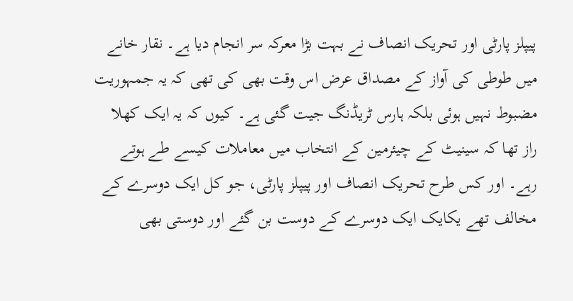پیپلز پارٹی اور تحریک انصاف نے بہت بڑا معرکہ سر انجام دیا ہے۔ نقار خانے میں طوطی کی آواز کے مصداق عرض اس وقت بھی کی تھی کہ یہ جمہوریت مضبوط نہیں ہوئی بلکہ ہارس ٹریڈنگ جیت گئی ہے۔ کیوں کہ یہ ایک کھلا راز تھا کہ سینیٹ کے چیئرمین کے انتخاب میں معاملات کیسے طے ہوتے رہے۔ اور کس طرح تحریک انصاف اور پیپلز پارٹی، جو کل ایک دوسرے کے مخالف تھے یکایک ایک دوسرے کے دوست بن گئے اور دوستی بھی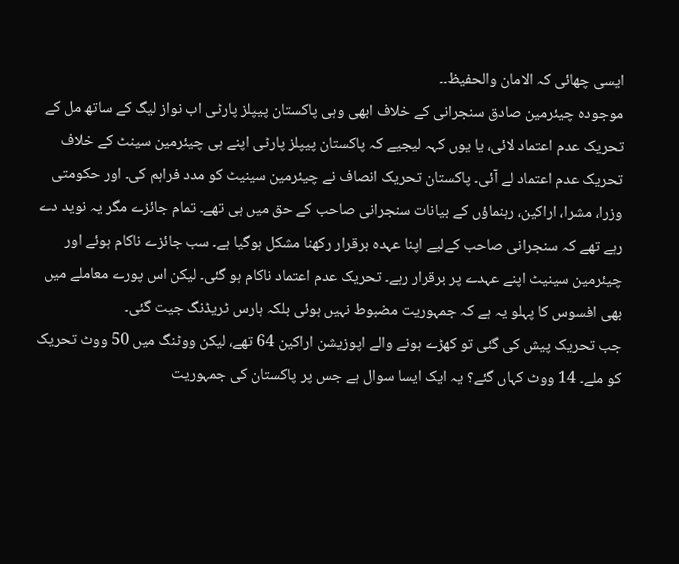ایسی چھائی کہ الامان والحفیظ۔۔
موجودہ چیئرمین صادق سنجرانی کے خلاف ابھی وہی پاکستان پیپلز پارٹی اب نواز لیگ کے ساتھ مل کے تحریک عدم اعتماد لائی، یا یوں کہہ لیجیے کہ پاکستان پیپلز پارٹی اپنے ہی چیئرمین سینٹ کے خلاف تحریک عدم اعتماد لے آئی۔ پاکستان تحریک انصاف نے چیئرمین سینیٹ کو مدد فراہم کی۔ اور حکومتی وزرا، مشرا، اراکین، رہنماؤں کے بیانات سنجرانی صاحب کے حق میں ہی تھے۔ تمام جائزے مگر یہ نوید دے رہے تھے کہ سنجرانی صاحب کےلیے اپنا عہدہ برقرار رکھنا مشکل ہوگیا ہے۔ سب جائزے ناکام ہوئے اور چیئرمین سینیٹ اپنے عہدے پر برقرار رہے۔ تحریک عدم اعتماد ناکام ہو گئی۔ لیکن اس پورے معاملے میں بھی افسوس کا پہلو یہ ہے کہ جمہوریت مضبوط نہیں ہوئی بلکہ ہارس ٹریڈنگ جیت گئی۔
جب تحریک پیش کی گئی تو کھڑے ہونے والے اپوزیشن اراکین 64 تھے، لیکن ووٹنگ میں 50 ووٹ تحریک کو ملے۔ 14 ووٹ کہاں گئے؟ یہ ایک ایسا سوال ہے جس پر پاکستان کی جمہوریت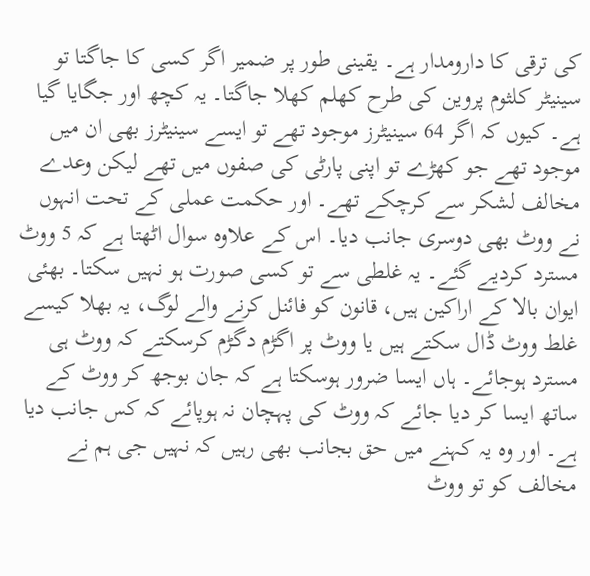کی ترقی کا دارومدار ہے۔ یقینی طور پر ضمیر اگر کسی کا جاگتا تو سینیٹر کلثوم پروین کی طرح کھلم کھلا جاگتا۔ یہ کچھ اور جگایا گیا ہے۔ کیوں کہ اگر 64 سینیٹرز موجود تھے تو ایسے سینیٹرز بھی ان میں موجود تھے جو کھڑے تو اپنی پارٹی کی صفوں میں تھے لیکن وعدے مخالف لشکر سے کرچکے تھے۔ اور حکمت عملی کے تحت انہوں نے ووٹ بھی دوسری جانب دیا۔ اس کے علاوہ سوال اٹھتا ہے کہ 5 ووٹ مسترد کردیے گئے۔ یہ غلطی سے تو کسی صورت ہو نہیں سکتا۔ بھئی ایوان بالا کے اراکین ہیں، قانون کو فائنل کرنے والے لوگ، یہ بھلا کیسے غلط ووٹ ڈال سکتے ہیں یا ووٹ پر اگڑم دگڑم کرسکتے کہ ووٹ ہی مسترد ہوجائے۔ ہاں ایسا ضرور ہوسکتا ہے کہ جان بوجھ کر ووٹ کے ساتھ ایسا کر دیا جائے کہ ووٹ کی پہچان نہ ہوپائے کہ کس جانب دیا ہے۔ اور وہ یہ کہنے میں حق بجانب بھی رہیں کہ نہیں جی ہم نے مخالف کو تو ووٹ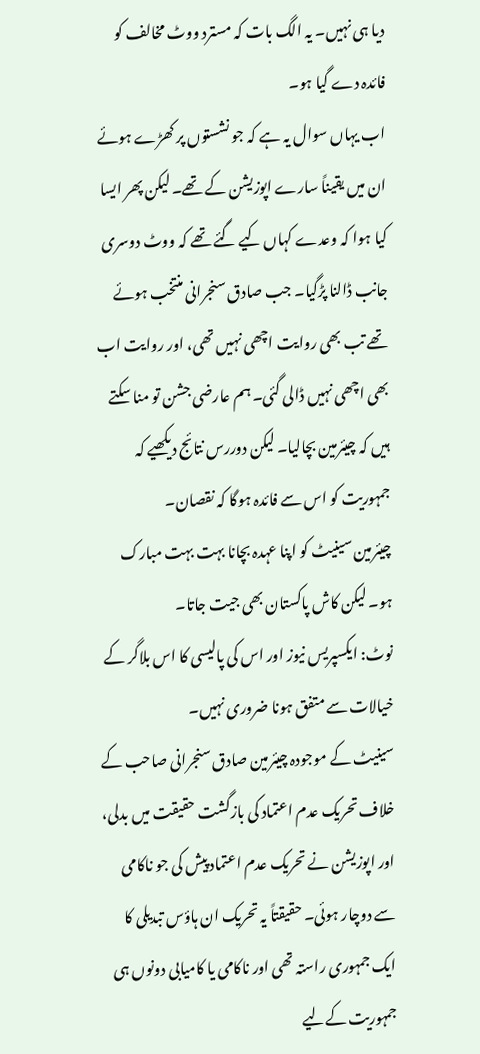دیا ہی نہیں۔ یہ الگ بات کہ مسترد ووٹ مخالف کو فائدہ دے گیا ہو۔
اب یہاں سوال یہ ہے کہ جو نشستوں پر کھڑے ہوئے ان میں یقیناً سارے اپوزیشن کے تھے۔ لیکن پھر ایسا کیا ہوا کہ وعدے کہاں کیے گئے تھے کہ ووٹ دوسری جانب ڈالنا پڑگیا۔ جب صادق سنجرانی منتخب ہوئے تھے تب بھی روایت اچھی نہیں تھی، اور روایت اب بھی اچھی نہیں ڈالی گئی۔ ہم عارضی جشن تو منا سکتے ہیں کہ چیئرمین بچالیا۔ لیکن دوررس نتائج دیکھیے کہ جمہوریت کو اس سے فائدہ ہوگا کہ نقصان۔
چیئرمین سینیٹ کو اپنا عہدہ بچانا بہت بہت مبارک ہو۔ لیکن کاش پاکستان بھی جیت جاتا۔
نوٹ: ایکسپریس نیوز اور اس کی پالیسی کا اس بلاگر کے خیالات سے متفق ہونا ضروری نہیں۔
سینیٹ کے موجودہ چیئرمین صادق سنجرانی صاحب کے خلاف تحریک عدم اعتماد کی بازگشت حقیقت میں بدلی، اور اپوزیشن نے تحریک عدم اعتماد پیش کی جو ناکامی سے دوچار ہوئی۔ حقیقتاً یہ تحریک ان ہاؤس تبدیلی کا ایک جمہوری راستہ تھی اور ناکامی یا کامیابی دونوں ہی جمہوریت کےلیے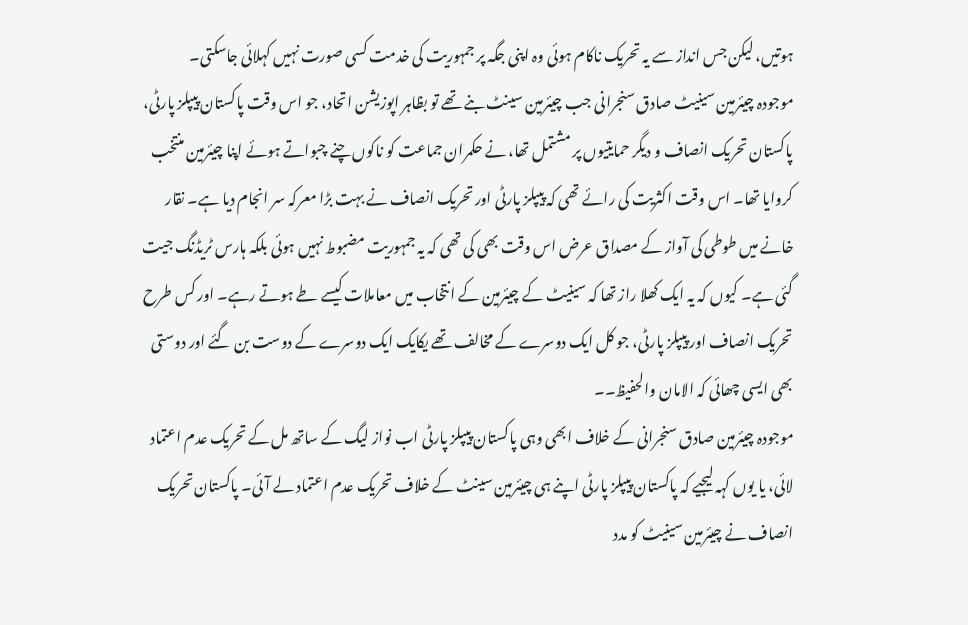ہوتیں، لیکن جس انداز سے یہ تحریک ناکام ہوئی وہ اپنی جگہ پر جمہوریت کی خدمت کسی صورت نہیں کہلائی جاسکتی۔
موجودہ چیئرمین سینیٹ صادق سنجرانی جب چیئرمین سینٹ بنے تھے تو بظاہر اپوزیشن اتحاد، جو اس وقت پاکستان پیپلز پارٹی، پاکستان تحریک انصاف و دیگر حمایتیوں پر مشتمل تھا، نے حکمران جماعت کو ناکوں چنے چبواتے ہوئے اپنا چیئرمین منتخب کروایا تھا۔ اس وقت اکثریت کی رائے تھی کہ پیپلز پارٹی اور تحریک انصاف نے بہت بڑا معرکہ سر انجام دیا ہے۔ نقار خانے میں طوطی کی آواز کے مصداق عرض اس وقت بھی کی تھی کہ یہ جمہوریت مضبوط نہیں ہوئی بلکہ ہارس ٹریڈنگ جیت گئی ہے۔ کیوں کہ یہ ایک کھلا راز تھا کہ سینیٹ کے چیئرمین کے انتخاب میں معاملات کیسے طے ہوتے رہے۔ اور کس طرح تحریک انصاف اور پیپلز پارٹی، جو کل ایک دوسرے کے مخالف تھے یکایک ایک دوسرے کے دوست بن گئے اور دوستی بھی ایسی چھائی کہ الامان والحفیظ۔۔
موجودہ چیئرمین صادق سنجرانی کے خلاف ابھی وہی پاکستان پیپلز پارٹی اب نواز لیگ کے ساتھ مل کے تحریک عدم اعتماد لائی، یا یوں کہہ لیجیے کہ پاکستان پیپلز پارٹی اپنے ہی چیئرمین سینٹ کے خلاف تحریک عدم اعتماد لے آئی۔ پاکستان تحریک انصاف نے چیئرمین سینیٹ کو مدد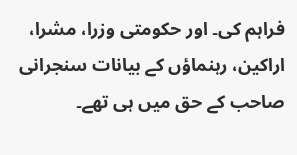فراہم کی۔ اور حکومتی وزرا، مشرا، اراکین، رہنماؤں کے بیانات سنجرانی صاحب کے حق میں ہی تھے۔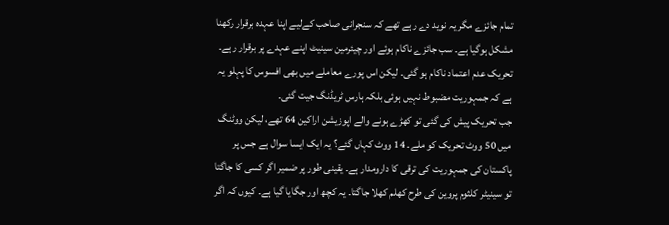تمام جائزے مگر یہ نوید دے رہے تھے کہ سنجرانی صاحب کےلیے اپنا عہدہ برقرار رکھنا مشکل ہوگیا ہے۔ سب جائزے ناکام ہوئے اور چیئرمین سینیٹ اپنے عہدے پر برقرار رہے۔ تحریک عدم اعتماد ناکام ہو گئی۔ لیکن اس پورے معاملے میں بھی افسوس کا پہلو یہ ہے کہ جمہوریت مضبوط نہیں ہوئی بلکہ ہارس ٹریڈنگ جیت گئی۔
جب تحریک پیش کی گئی تو کھڑے ہونے والے اپوزیشن اراکین 64 تھے، لیکن ووٹنگ میں 50 ووٹ تحریک کو ملے۔ 14 ووٹ کہاں گئے؟ یہ ایک ایسا سوال ہے جس پر پاکستان کی جمہوریت کی ترقی کا دارومدار ہے۔ یقینی طور پر ضمیر اگر کسی کا جاگتا تو سینیٹر کلثوم پروین کی طرح کھلم کھلا جاگتا۔ یہ کچھ اور جگایا گیا ہے۔ کیوں کہ اگر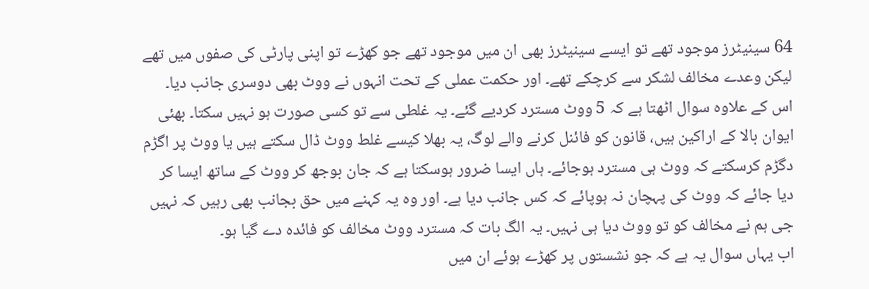64 سینیٹرز موجود تھے تو ایسے سینیٹرز بھی ان میں موجود تھے جو کھڑے تو اپنی پارٹی کی صفوں میں تھے لیکن وعدے مخالف لشکر سے کرچکے تھے۔ اور حکمت عملی کے تحت انہوں نے ووٹ بھی دوسری جانب دیا۔ اس کے علاوہ سوال اٹھتا ہے کہ 5 ووٹ مسترد کردیے گئے۔ یہ غلطی سے تو کسی صورت ہو نہیں سکتا۔ بھئی ایوان بالا کے اراکین ہیں، قانون کو فائنل کرنے والے لوگ، یہ بھلا کیسے غلط ووٹ ڈال سکتے ہیں یا ووٹ پر اگڑم دگڑم کرسکتے کہ ووٹ ہی مسترد ہوجائے۔ ہاں ایسا ضرور ہوسکتا ہے کہ جان بوجھ کر ووٹ کے ساتھ ایسا کر دیا جائے کہ ووٹ کی پہچان نہ ہوپائے کہ کس جانب دیا ہے۔ اور وہ یہ کہنے میں حق بجانب بھی رہیں کہ نہیں جی ہم نے مخالف کو تو ووٹ دیا ہی نہیں۔ یہ الگ بات کہ مسترد ووٹ مخالف کو فائدہ دے گیا ہو۔
اب یہاں سوال یہ ہے کہ جو نشستوں پر کھڑے ہوئے ان میں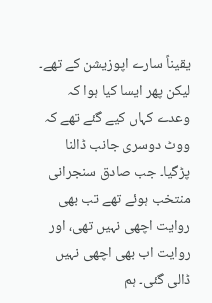یقیناً سارے اپوزیشن کے تھے۔ لیکن پھر ایسا کیا ہوا کہ وعدے کہاں کیے گئے تھے کہ ووٹ دوسری جانب ڈالنا پڑگیا۔ جب صادق سنجرانی منتخب ہوئے تھے تب بھی روایت اچھی نہیں تھی، اور روایت اب بھی اچھی نہیں ڈالی گئی۔ ہم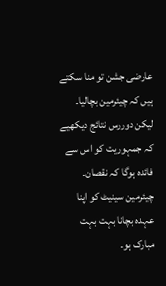عارضی جشن تو منا سکتے ہیں کہ چیئرمین بچالیا۔ لیکن دوررس نتائج دیکھیے کہ جمہوریت کو اس سے فائدہ ہوگا کہ نقصان۔
چیئرمین سینیٹ کو اپنا عہدہ بچانا بہت بہت مبارک ہو۔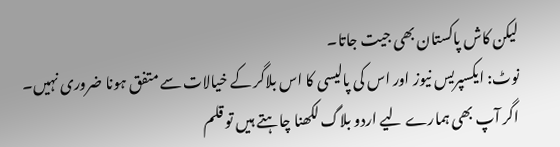لیکن کاش پاکستان بھی جیت جاتا۔
نوٹ: ایکسپریس نیوز اور اس کی پالیسی کا اس بلاگر کے خیالات سے متفق ہونا ضروری نہیں۔
اگر آپ بھی ہمارے لیے اردو بلاگ لکھنا چاہتے ہیں تو قلم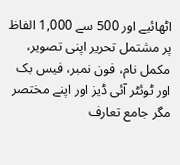اٹھائیے اور 500 سے 1,000 الفاظ پر مشتمل تحریر اپنی تصویر، مکمل نام، فون نمبر، فیس بک اور ٹوئٹر آئی ڈیز اور اپنے مختصر مگر جامع تعارف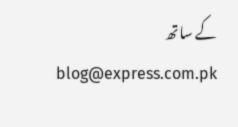کے ساتھ blog@express.com.pk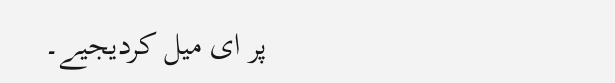پر ای میل کردیجیے۔